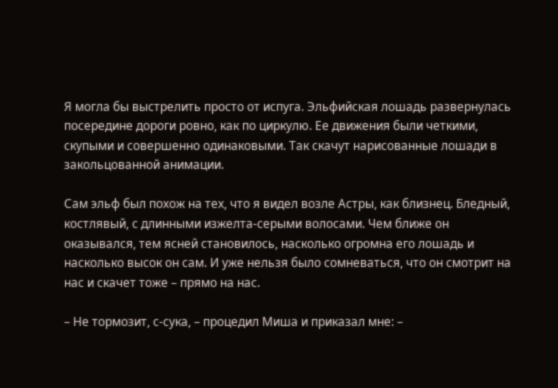Я могла бы выстрелить просто от испуга. Эльфийская лошадь развернулась посередине дороги ровно, как по циркулю. Ее движения были четкими, скупыми и совершенно одинаковыми. Так скачут нарисованные лошади в закольцованной анимации.

Сам эльф был похож на тех, что я видел возле Астры, как близнец. Бледный, костлявый, с длинными изжелта-серыми волосами. Чем ближе он оказывался, тем ясней становилось, насколько огромна его лошадь и насколько высок он сам. И уже нельзя было сомневаться, что он смотрит на нас и скачет тоже – прямо на нас.

– Не тормозит, с-сука, – процедил Миша и приказал мне: –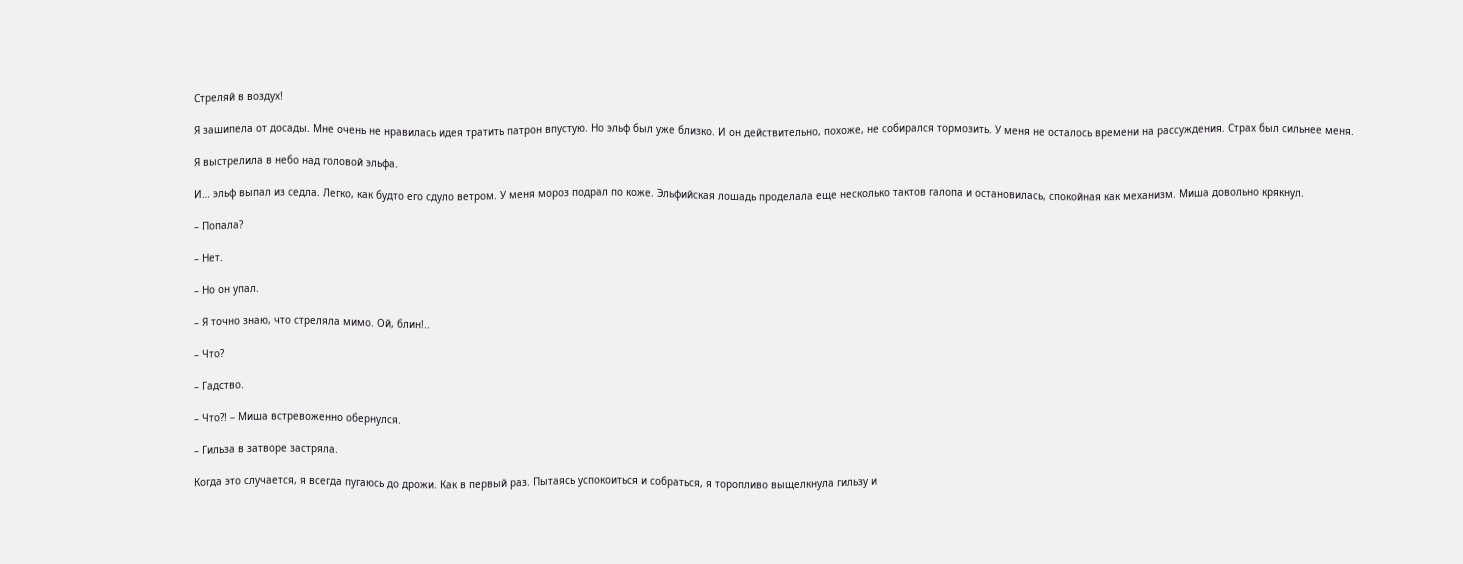Стреляй в воздух!

Я зашипела от досады. Мне очень не нравилась идея тратить патрон впустую. Но эльф был уже близко. И он действительно, похоже, не собирался тормозить. У меня не осталось времени на рассуждения. Страх был сильнее меня.

Я выстрелила в небо над головой эльфа.

И… эльф выпал из седла. Легко, как будто его сдуло ветром. У меня мороз подрал по коже. Эльфийская лошадь проделала еще несколько тактов галопа и остановилась, спокойная как механизм. Миша довольно крякнул.

– Попала?

– Нет.

– Но он упал.

– Я точно знаю, что стреляла мимо. Ой, блин!..

– Что?

– Гадство.

– Что?! – Миша встревоженно обернулся.

– Гильза в затворе застряла.

Когда это случается, я всегда пугаюсь до дрожи. Как в первый раз. Пытаясь успокоиться и собраться, я торопливо выщелкнула гильзу и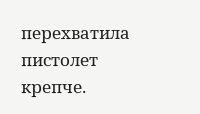перехватила пистолет крепче.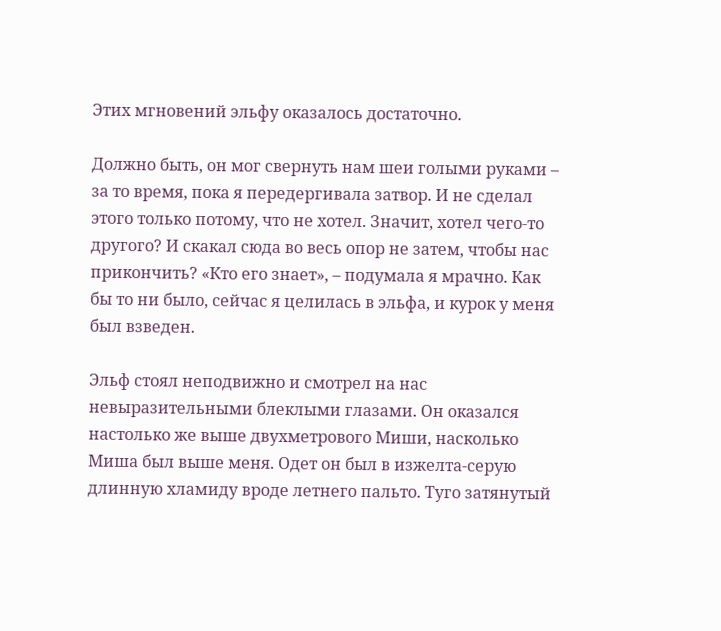Этих мгновений эльфу оказалось достаточно.

Должно быть, он мог свернуть нам шеи голыми руками – за то время, пока я передергивала затвор. И не сделал этого только потому, что не хотел. Значит, хотел чего-то другого? И скакал сюда во весь опор не затем, чтобы нас прикончить? «Кто его знает», – подумала я мрачно. Как бы то ни было, сейчас я целилась в эльфа, и курок у меня был взведен.

Эльф стоял неподвижно и смотрел на нас невыразительными блеклыми глазами. Он оказался настолько же выше двухметрового Миши, насколько Миша был выше меня. Одет он был в изжелта-серую длинную хламиду вроде летнего пальто. Туго затянутый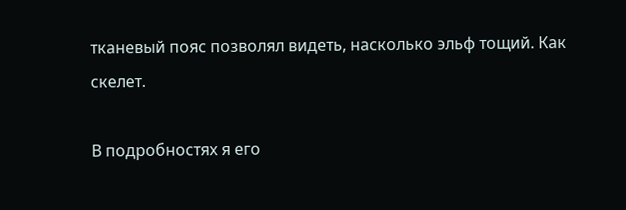тканевый пояс позволял видеть, насколько эльф тощий. Как скелет.

В подробностях я его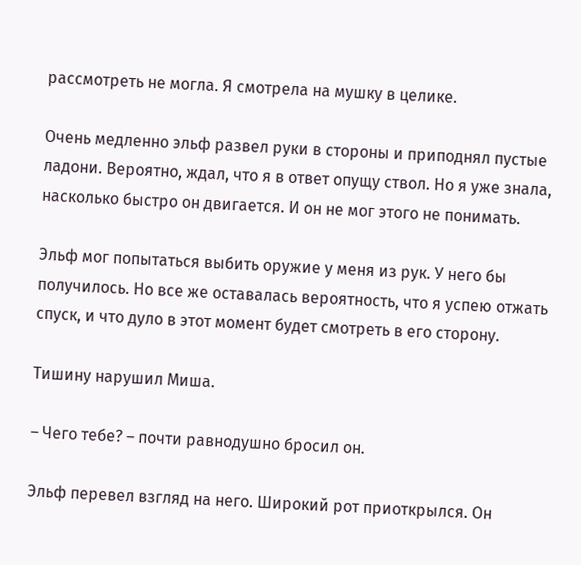рассмотреть не могла. Я смотрела на мушку в целике.

Очень медленно эльф развел руки в стороны и приподнял пустые ладони. Вероятно, ждал, что я в ответ опущу ствол. Но я уже знала, насколько быстро он двигается. И он не мог этого не понимать.

Эльф мог попытаться выбить оружие у меня из рук. У него бы получилось. Но все же оставалась вероятность, что я успею отжать спуск, и что дуло в этот момент будет смотреть в его сторону.

Тишину нарушил Миша.

– Чего тебе? – почти равнодушно бросил он.

Эльф перевел взгляд на него. Широкий рот приоткрылся. Он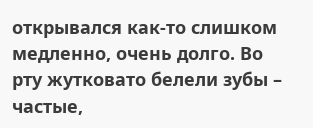открывался как-то слишком медленно, очень долго. Во рту жутковато белели зубы – частые,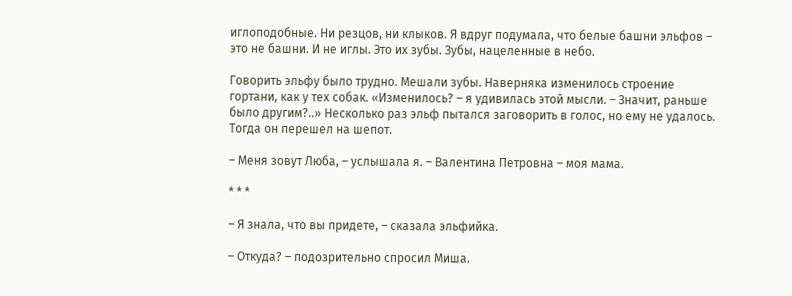иглоподобные. Ни резцов, ни клыков. Я вдруг подумала, что белые башни эльфов – это не башни. И не иглы. Это их зубы. Зубы, нацеленные в небо.

Говорить эльфу было трудно. Мешали зубы. Наверняка изменилось строение гортани, как у тех собак. «Изменилось? – я удивилась этой мысли. – Значит, раньше было другим?..» Несколько раз эльф пытался заговорить в голос, но ему не удалось. Тогда он перешел на шепот.

– Меня зовут Люба, – услышала я. – Валентина Петровна – моя мама.

* * *

– Я знала, что вы придете, – сказала эльфийка.

– Откуда? – подозрительно спросил Миша.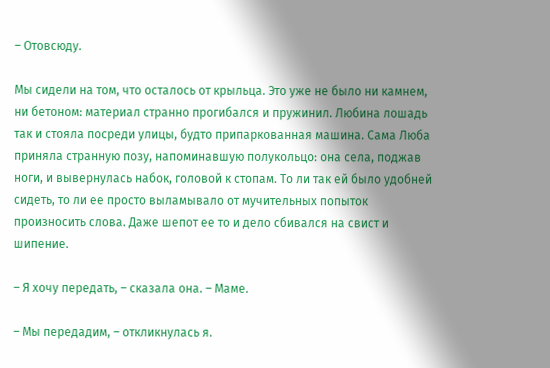– Отовсюду.

Мы сидели на том, что осталось от крыльца. Это уже не было ни камнем, ни бетоном: материал странно прогибался и пружинил. Любина лошадь так и стояла посреди улицы, будто припаркованная машина. Сама Люба приняла странную позу, напоминавшую полукольцо: она села, поджав ноги, и вывернулась набок, головой к стопам. То ли так ей было удобней сидеть, то ли ее просто выламывало от мучительных попыток произносить слова. Даже шепот ее то и дело сбивался на свист и шипение.

– Я хочу передать, – сказала она. – Маме.

– Мы передадим, – откликнулась я.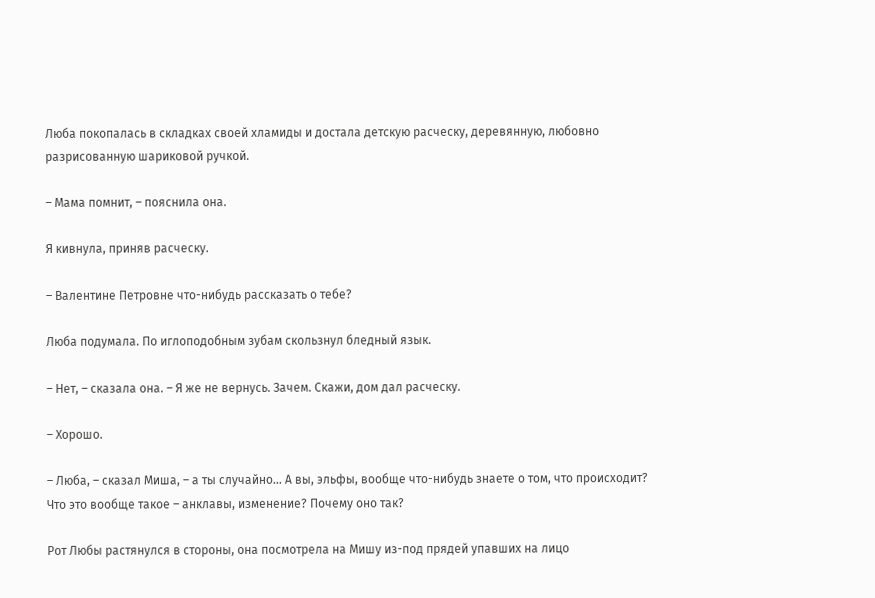Люба покопалась в складках своей хламиды и достала детскую расческу, деревянную, любовно разрисованную шариковой ручкой.

– Мама помнит, – пояснила она.

Я кивнула, приняв расческу.

– Валентине Петровне что-нибудь рассказать о тебе?

Люба подумала. По иглоподобным зубам скользнул бледный язык.

– Нет, – сказала она. – Я же не вернусь. Зачем. Скажи, дом дал расческу.

– Хорошо.

– Люба, – сказал Миша, – а ты случайно… А вы, эльфы, вообще что-нибудь знаете о том, что происходит? Что это вообще такое – анклавы, изменение? Почему оно так?

Рот Любы растянулся в стороны, она посмотрела на Мишу из-под прядей упавших на лицо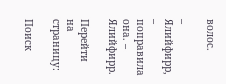волос.

– Ялийфирр, – поправила она. – Ялийфирр.

Перейти на страницу:

Поиск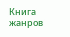Книга жанров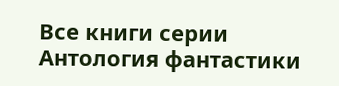Все книги серии Антология фантастики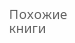Похожие книги